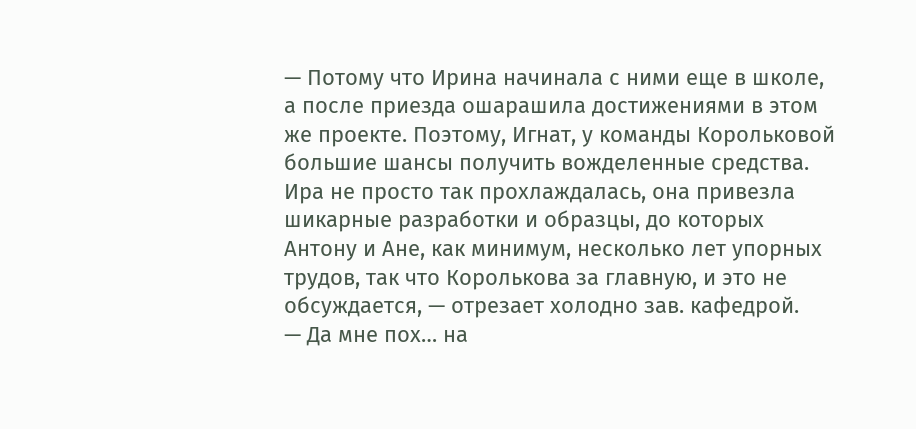— Потому что Ирина начинала с ними еще в школе, а после приезда ошарашила достижениями в этом же проекте. Поэтому, Игнат, у команды Корольковой большие шансы получить вожделенные средства. Ира не просто так прохлаждалась, она привезла шикарные разработки и образцы, до которых Антону и Ане, как минимум, несколько лет упорных трудов, так что Королькова за главную, и это не обсуждается, — отрезает холодно зав. кафедрой.
— Да мне пох… на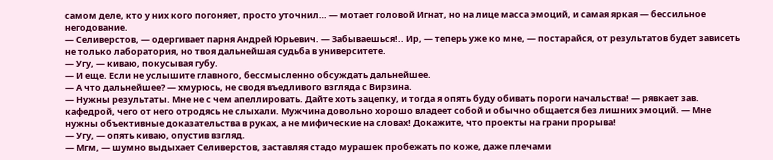самом деле, кто у них кого погоняет, просто уточнил… — мотает головой Игнат, но на лице масса эмоций, и самая яркая — бессильное негодование.
— Селиверстов, — одергивает парня Андрей Юрьевич. — Забываешься!.. Ир, — теперь уже ко мне, — постарайся, от результатов будет зависеть не только лаборатория, но твоя дальнейшая судьба в университете.
— Угу, — киваю, покусывая губу.
— И еще. Если не услышите главного, бессмысленно обсуждать дальнейшее.
— А что дальнейшее? — хмурюсь, не сводя въедливого взгляда с Вирзина.
— Нужны результаты. Мне не с чем апеллировать. Дайте хоть зацепку, и тогда я опять буду обивать пороги начальства! — рявкает зав. кафедрой, чего от него отродясь не слыхали. Мужчина довольно хорошо владеет собой и обычно общается без лишних эмоций. — Мне нужны объективные доказательства в руках, а не мифические на словах! Докажите, что проекты на грани прорыва!
— Угу, — опять киваю, опустив взгляд.
— Мгм, — шумно выдыхает Селиверстов, заставляя стадо мурашек пробежать по коже, даже плечами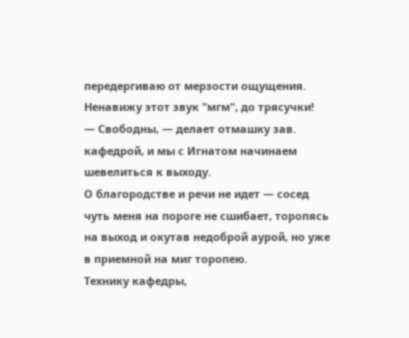передергиваю от мерзости ощущения.
Ненавижу этот звук "мгм", до трясучки!
— Свободны, — делает отмашку зав. кафедрой, и мы с Игнатом начинаем шевелиться к выходу.
О благородстве и речи не идет — сосед чуть меня на пороге не сшибает, торопясь на выход и окутав недоброй аурой, но уже в приемной на миг торопею.
Технику кафедры,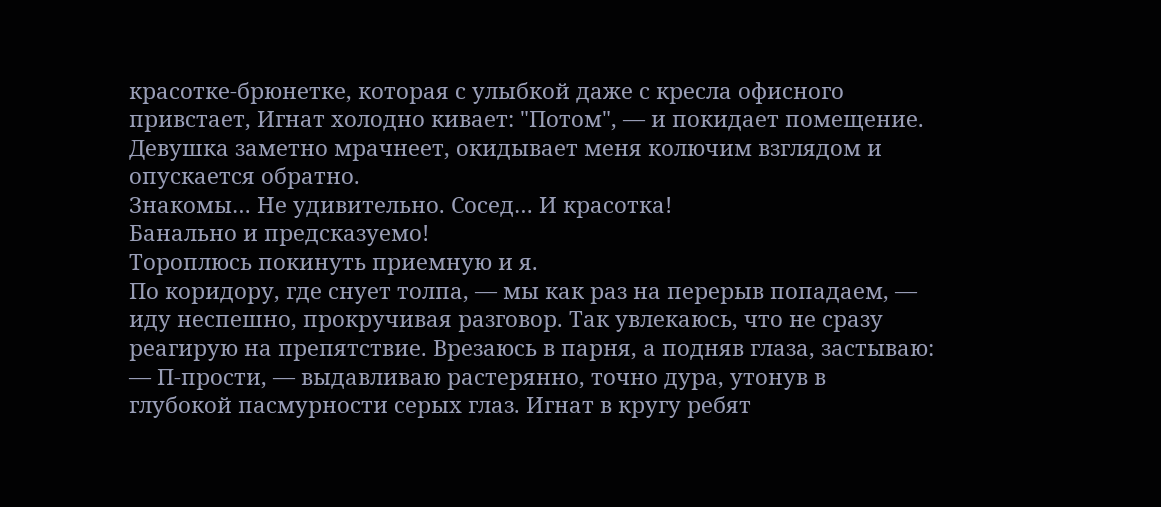красотке-брюнетке, которая с улыбкой даже с кресла офисного привстает, Игнат холодно кивает: "Потом", — и покидает помещение.
Девушка заметно мрачнеет, окидывает меня колючим взглядом и опускается обратно.
Знакомы… Не удивительно. Сосед… И красотка!
Банально и предсказуемо!
Тороплюсь покинуть приемную и я.
По коридору, где снует толпа, — мы как раз на перерыв попадаем, — иду неспешно, прокручивая разговор. Так увлекаюсь, что не сразу реагирую на препятствие. Врезаюсь в парня, а подняв глаза, застываю:
— П-прости, — выдавливаю растерянно, точно дура, утонув в глубокой пасмурности серых глаз. Игнат в кругу ребят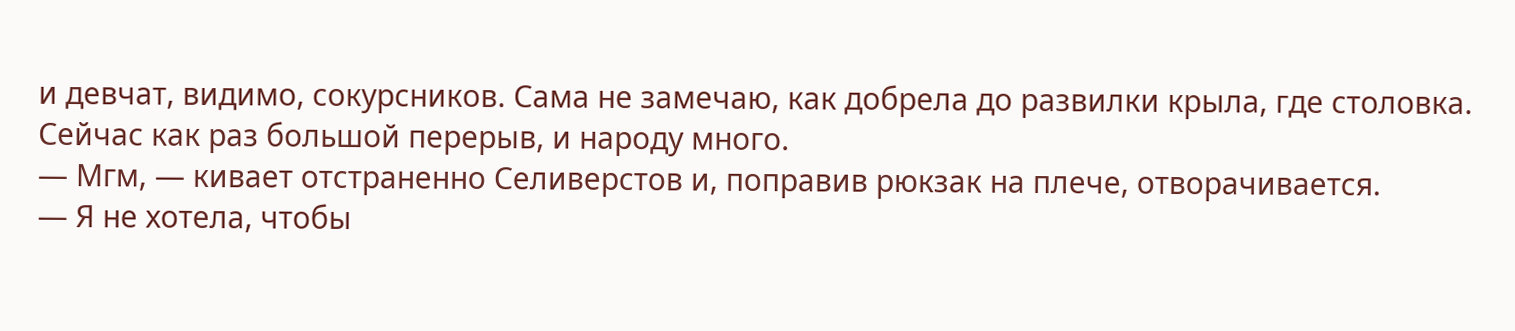и девчат, видимо, сокурсников. Сама не замечаю, как добрела до развилки крыла, где столовка. Сейчас как раз большой перерыв, и народу много.
— Мгм, — кивает отстраненно Селиверстов и, поправив рюкзак на плече, отворачивается.
— Я не хотела, чтобы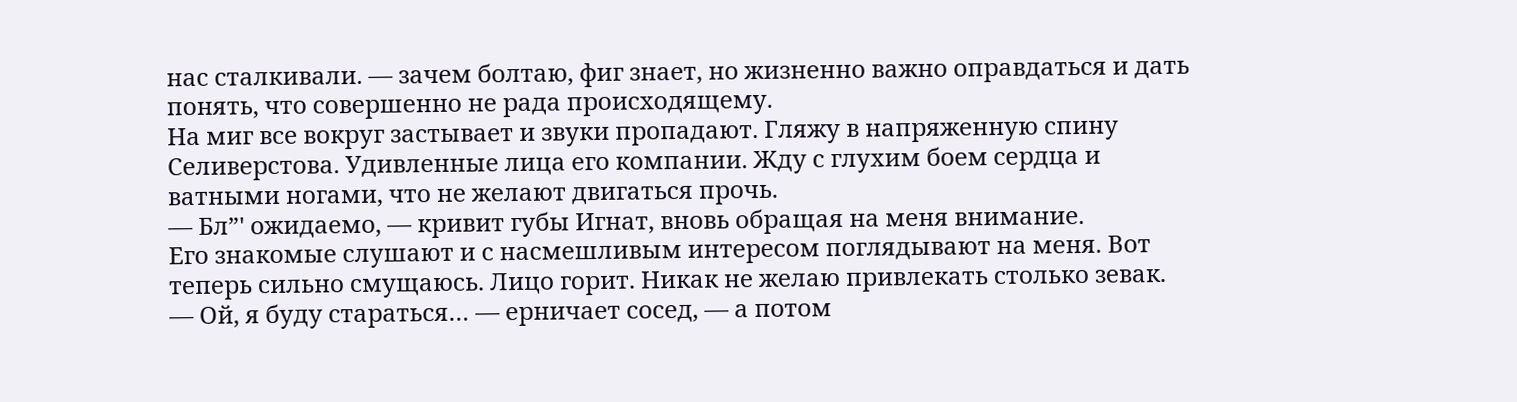нас сталкивали. — зачем болтаю, фиг знает, но жизненно важно оправдаться и дать понять, что совершенно не рада происходящему.
На миг все вокруг застывает и звуки пропадают. Гляжу в напряженную спину Селиверстова. Удивленные лица его компании. Жду с глухим боем сердца и ватными ногами, что не желают двигаться прочь.
— Бл”' ожидаемо, — кривит губы Игнат, вновь обращая на меня внимание.
Его знакомые слушают и с насмешливым интересом поглядывают на меня. Вот теперь сильно смущаюсь. Лицо горит. Никак не желаю привлекать столько зевак.
— Ой, я буду стараться… — ерничает сосед, — а потом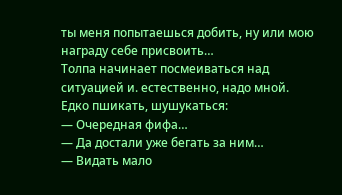ты меня попытаешься добить, ну или мою награду себе присвоить…
Толпа начинает посмеиваться над ситуацией и. естественно, надо мной. Едко пшикать, шушукаться:
— Очередная фифа…
— Да достали уже бегать за ним…
— Видать мало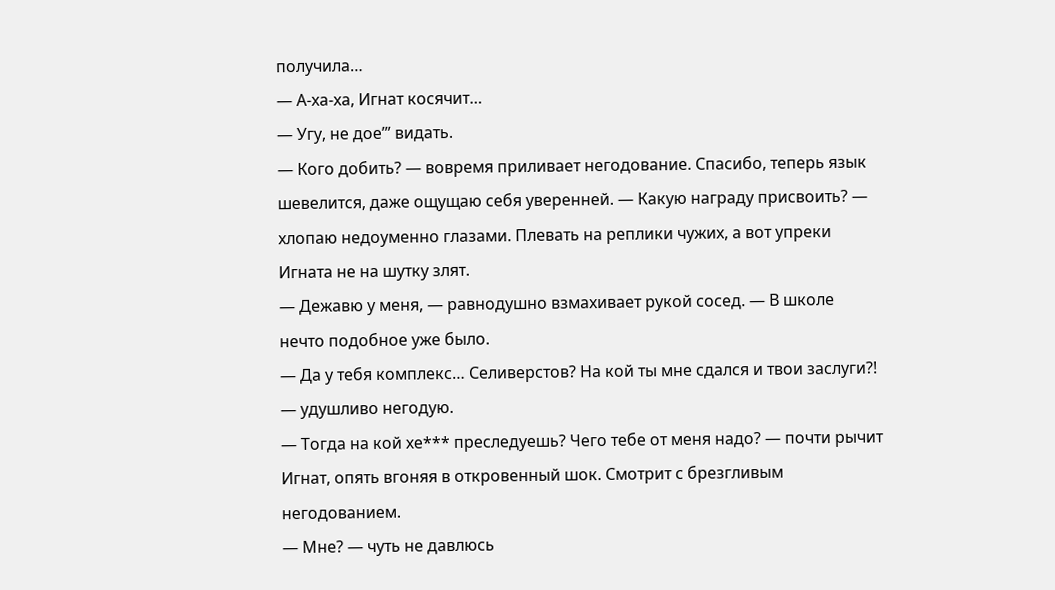получила…
— А-ха-ха, Игнат косячит…
— Угу, не дое’” видать.
— Кого добить? — вовремя приливает негодование. Спасибо, теперь язык шевелится, даже ощущаю себя уверенней. — Какую награду присвоить? — хлопаю недоуменно глазами. Плевать на реплики чужих, а вот упреки Игната не на шутку злят.
— Дежавю у меня, — равнодушно взмахивает рукой сосед. — В школе нечто подобное уже было.
— Да у тебя комплекс… Селиверстов? На кой ты мне сдался и твои заслуги?! — удушливо негодую.
— Тогда на кой хе*** преследуешь? Чего тебе от меня надо? — почти рычит Игнат, опять вгоняя в откровенный шок. Смотрит с брезгливым негодованием.
— Мне? — чуть не давлюсь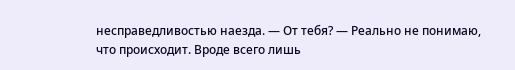несправедливостью наезда. — От тебя? — Реально не понимаю, что происходит. Вроде всего лишь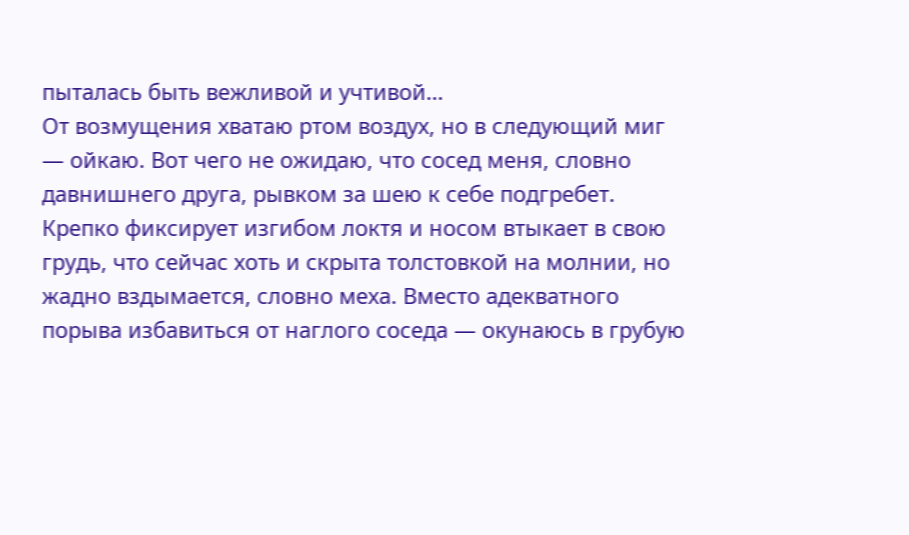пыталась быть вежливой и учтивой…
От возмущения хватаю ртом воздух, но в следующий миг — ойкаю. Вот чего не ожидаю, что сосед меня, словно давнишнего друга, рывком за шею к себе подгребет. Крепко фиксирует изгибом локтя и носом втыкает в свою грудь, что сейчас хоть и скрыта толстовкой на молнии, но жадно вздымается, словно меха. Вместо адекватного порыва избавиться от наглого соседа — окунаюсь в грубую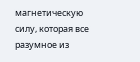магнетическую силу, которая все разумное из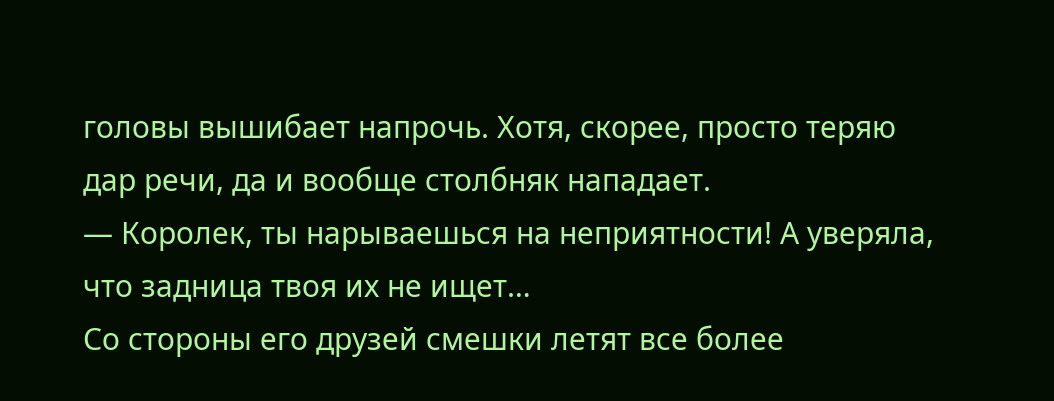головы вышибает напрочь. Хотя, скорее, просто теряю дар речи, да и вообще столбняк нападает.
— Королек, ты нарываешься на неприятности! А уверяла, что задница твоя их не ищет…
Со стороны его друзей смешки летят все более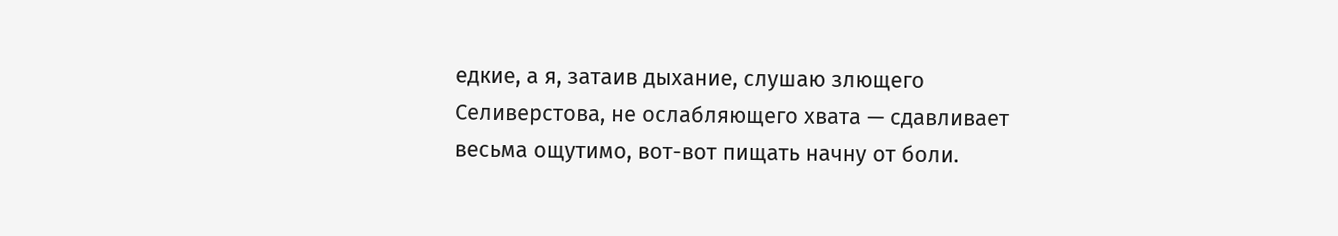едкие, а я, затаив дыхание, слушаю злющего Селиверстова, не ослабляющего хвата — сдавливает весьма ощутимо, вот-вот пищать начну от боли.